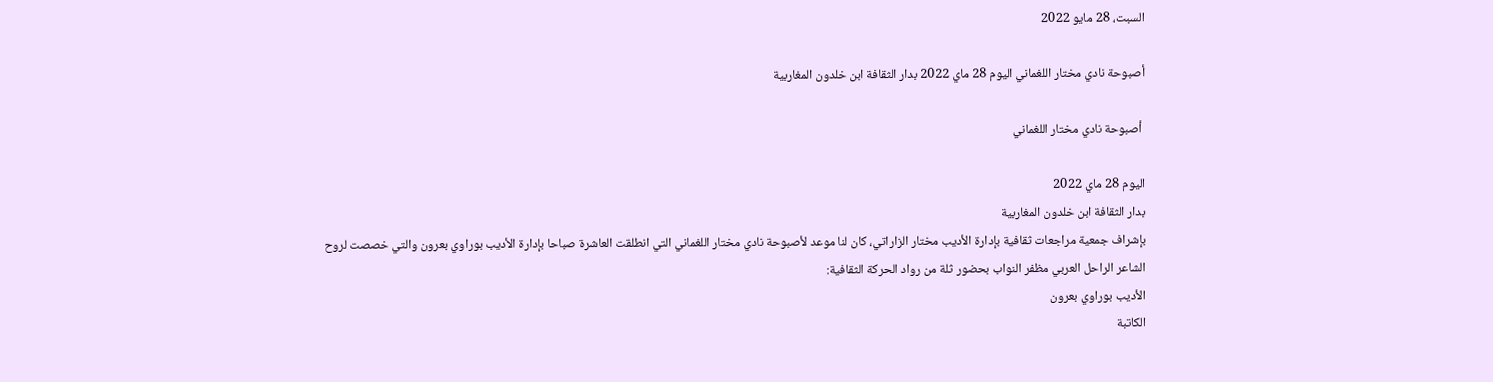السبت، 28 مايو 2022

أصبوحة نادي مختار اللغماني اليوم 28 ماي 2022 بدار الثقافة ابن خلدون المغاربية

 أصبوحة نادي مختار اللغماني

اليوم 28 ماي 2022
بدار الثقافة ابن خلدون المغاربية
بإشراف جمعية مراجعات ثقافية بإدارة الأديب مختار الزاراتي، كان لنا موعد لأصبوحة نادي مختار اللغماني التي انطلقت العاشرة صباحا بإدارة الأديب بوراوي بعرون والتي خصصت لروح الشاعر الراحل العربي مظفر النواب بحضور ثلة من رواد الحركة الثقافية:
الأديب بوراوي بعرون
الكاتبة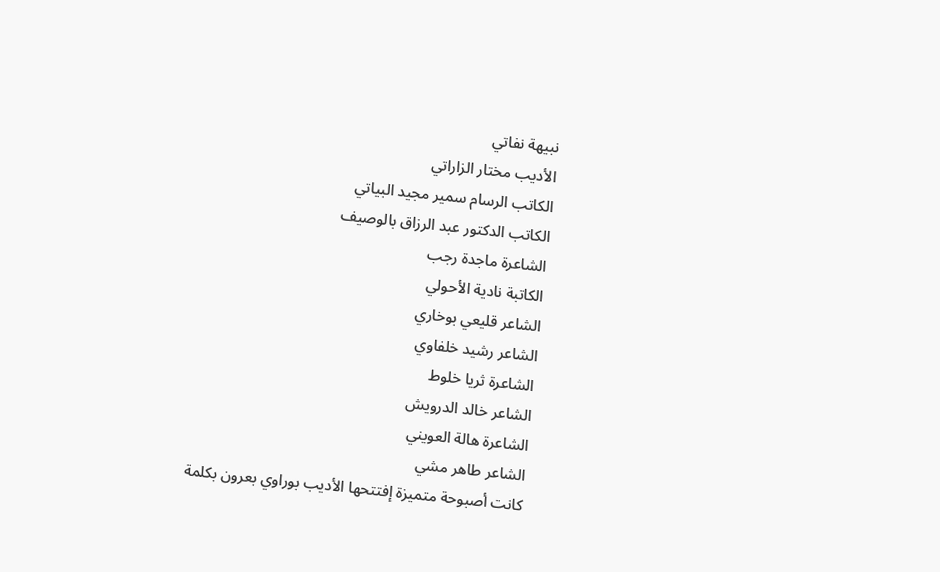نبيهة نفاتي
الأديب مختار الزاراتي
الكاتب الرسام سمير مجيد البياتي
الكاتب الدكتور عبد الرزاق بالوصيف
الشاعرة ماجدة رجب
الكاتبة نادية الأحولي
الشاعر قليعي بوخاري
الشاعر رشيد خلفاوي
الشاعرة ثريا خلوط
الشاعر خالد الدرويش
الشاعرة هالة العويني
الشاعر طاهر مشي
كانت أصبوحة متميزة إفتتحها الأديب بوراوي بعرون بكلمة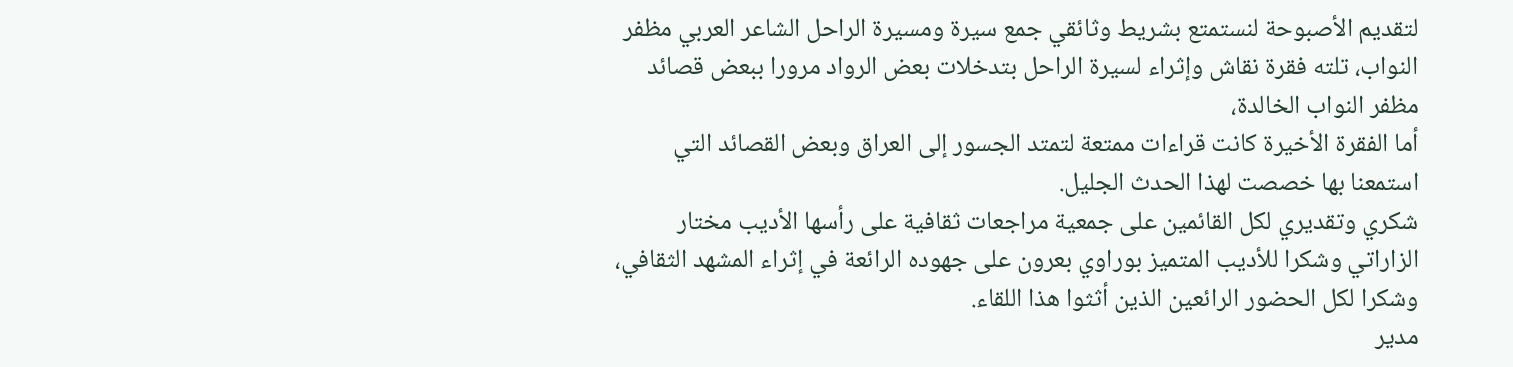لتقديم الأصبوحة لنستمتع بشريط وثائقي جمع سيرة ومسيرة الراحل الشاعر العربي مظفر النواب، تلته فقرة نقاش وإثراء لسيرة الراحل بتدخلات بعض الرواد مرورا ببعض قصائد مظفر النواب الخالدة،
أما الفقرة الأخيرة كانت قراءات ممتعة لتمتد الجسور إلى العراق وبعض القصائد التي استمعنا بها خصصت لهذا الحدث الجليل.
شكري وتقديري لكل القائمين على جمعية مراجعات ثقافية على رأسها الأديب مختار الزاراتي وشكرا للأديب المتميز بوراوي بعرون على جهوده الرائعة في إثراء المشهد الثقافي، وشكرا لكل الحضور الرائعين الذين أثثوا هذا اللقاء.
مدير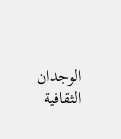الوجدان الثقافية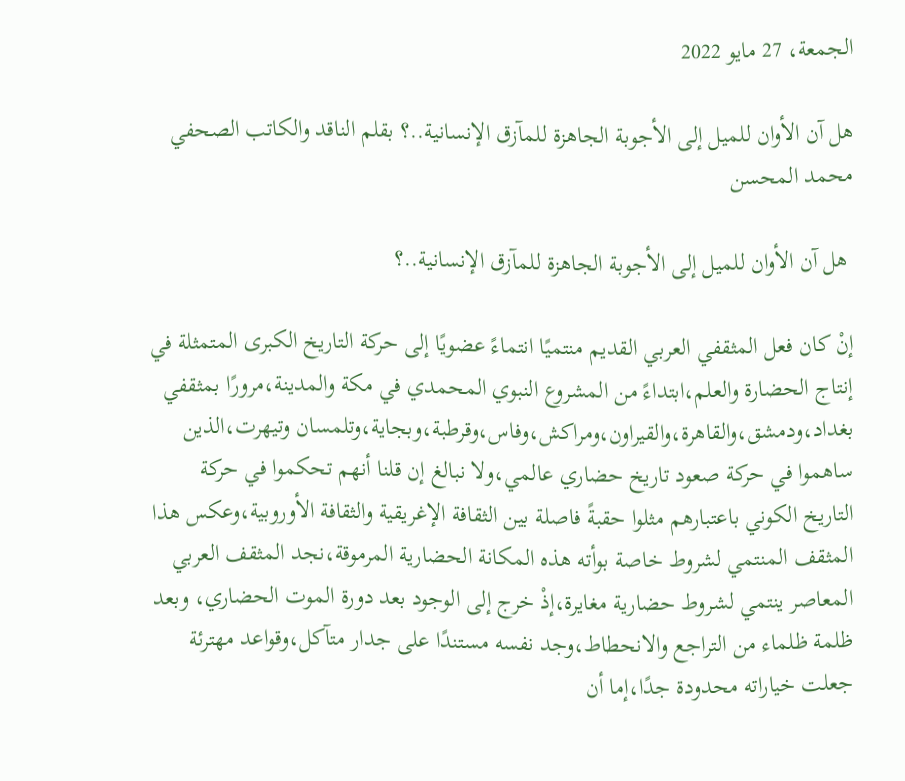الجمعة، 27 مايو 2022

هل آن الأوان للميل إلى الأجوبة الجاهزة للمآزق الإنسانية..؟ بقلم الناقد والكاتب الصحفي محمد المحسن

 هل آن الأوان للميل إلى الأجوبة الجاهزة للمآزق الإنسانية..؟

إنْ كان فعل المثقفي العربي القديم منتميًا انتماءً عضويًا إلى حركة التاريخ الكبرى المتمثلة في إنتاج الحضارة والعلم،ابتداءً من المشروع النبوي المحمدي في مكة والمدينة،مرورًا بمثقفي بغداد،ودمشق،والقاهرة،والقيراون،ومراكش،وفاس،وقرطبة،وبجاية،وتلمسان وتيهرت،الذين ساهموا في حركة صعود تاريخ حضاري عالمي،ولا نبالغ إن قلنا أنهم تحكموا في حركة التاريخ الكوني باعتبارهم مثلوا حقبةً فاصلة بين الثقافة الإغريقية والثقافة الأوروبية،وعكس هذا المثقف المنتمي لشروط خاصة بوأته هذه المكانة الحضارية المرموقة،نجد المثقف العربي المعاصر ينتمي لشروط حضارية مغايرة،إذْ خرج إلى الوجود بعد دورة الموت الحضاري، وبعد ظلمة ظلماء من التراجع والانحطاط،وجد نفسه مستندًا على جدار متآكل،وقواعد مهترئة جعلت خياراته محدودة جدًا،إما أن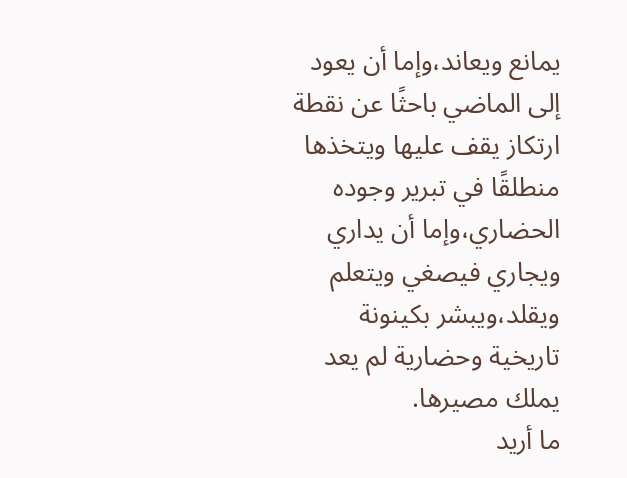يمانع ويعاند،وإما أن يعود إلى الماضي باحثًا عن نقطة ارتكاز يقف عليها ويتخذها منطلقًا في تبرير وجوده الحضاري،وإما أن يداري ويجاري فيصغي ويتعلم ويقلد،ويبشر بكينونة تاريخية وحضارية لم يعد يملك مصيرها.
ما أريد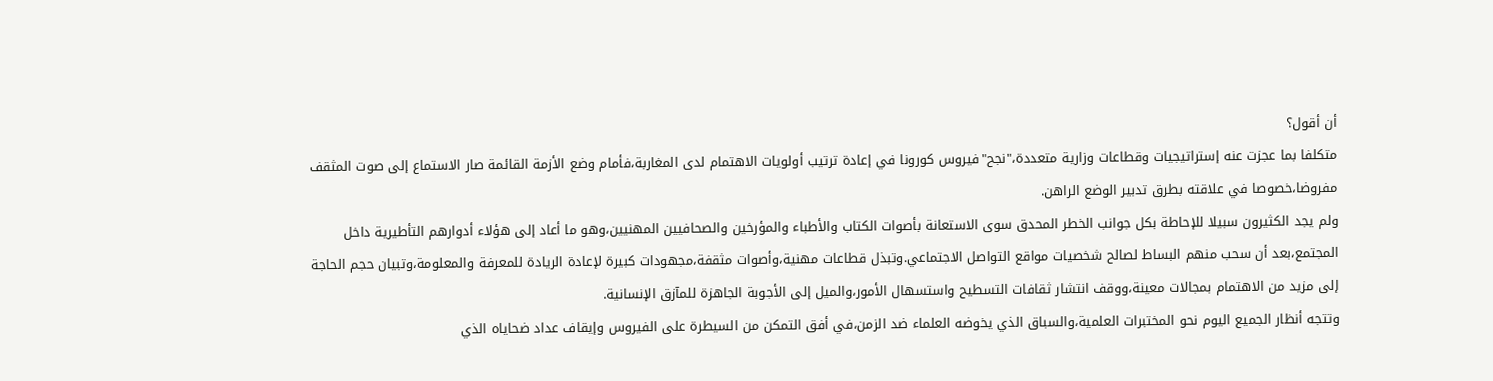أن أقول؟
متكلفا بما عجزت عنه إستراتيجيات وقطاعات وزارية متعددة،"نجح"فيروس كورونا في إعادة ترتيب أولويات الاهتمام لدى المغاربة،فأمام وضع الأزمة القائمة صار الاستماع إلى صوت المثقف مفروضا،خصوصا في علاقته بطرق تدبير الوضع الراهن.
ولم يجد الكثيرون سبيلا للإحاطة بكل جوانب الخطر المحدق سوى الاستعانة بأصوات الكتاب والأطباء والمؤرخين والصحافيين المهنيين،وهو ما أعاد إلى هؤلاء أدوارهم التأطيرية داخل المجتمع،بعد أن سحب منهم البساط لصالح شخصيات مواقع التواصل الاجتماعي.وتبذل قطاعات مهنية،وأصوات مثقفة،مجهودات كبيرة لإعادة الريادة للمعرفة والمعلومة،وتبيان حجم الحاجة إلى مزيد من الاهتمام بمجالات معينة،ووقف انتشار ثقافات التسطيح واستسهال الأمور،والميل إلى الأجوبة الجاهزة للمآزق الإنسانية.
وتتجه أنظار الجميع اليوم نحو المختبرات العلمية،والسباق الذي يخوضه العلماء ضد الزمن،في أفق التمكن من السيطرة على الفيروس وإيقاف عداد ضحاياه الذي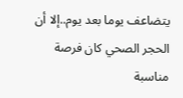يتضاعف يوما بعد يوم..إلا أن الحجر الصحي كان فرصة مناسبة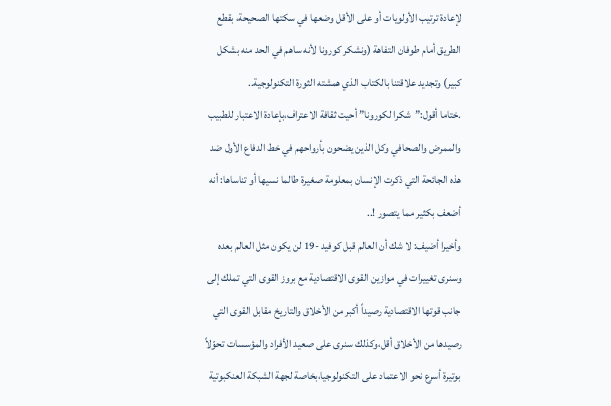لإعادة ترتيب الأولويات أو على الأقل وضعها في سكتها الصحيحة، بقطع الطريق أمام طوفان التفاهة (ونشكر كورونا لأنه ساهم في الحد منه بشكل كبير) وتجديد علاقتنا بالكتاب الذي همشته الثورة التكنولوجية..
.ختاما أقول:”شكرا لكورونا” أحيت ثقافة الاعتراف،بإعادة الاعتبار للطبيب والممرض والصحافي وكل الذين يضحون بأرواحهم في خط الدفاع الأول ضد هذه الجائحة التي ذكرت الإنسان بمعلومة صغيرة طالما نسيها أو تناساها: أنه أضعف بكثير مما يتصور !..
وأخيرا أضيف: لا شك أن العالم قبل كوفيد -19 لن يكون مثل العالم بعده وسنرى تغييرات في موازين القوى الاقتصادية مع بروز القوى التي تملك إلى جانب قوتها الاقتصادية رصيداً أكبر من الأخلاق والتاريخ مقابل القوى التي رصيدها من الأخلاق أقل،وكذلك سنرى على صعيد الأفراد والمؤسسات تحوّلاً بوتيرة أسرع نحو الاعتماد على التكنولوجيا،بخاصة لجهة الشبكة العنكبوتية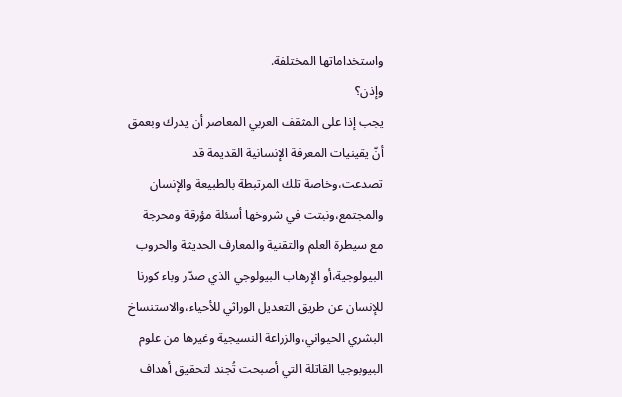واستخداماتها المختلفة.
وإذن؟
يجب إذا على المثقف العربي المعاصر أن يدرك وبعمق أنّ يقينيات المعرفة الإنسانية القديمة قد تصدعت،وخاصة تلك المرتبطة بالطبيعة والإنسان والمجتمع،ونبتت في شروخها أسئلة مؤرقة ومحرجة مع سيطرة العلم والتقنية والمعارف الحديثة والحروب البيولوجية،أو الإرهاب البيولوجي الذي صدّر وباء كورنا للإنسان عن طريق التعديل الوراثي للأحياء،والاستنساخ البشري الحيواني،والزراعة النسيجية وغيرها من علوم البيوبوجيا القاتلة التي أصبحت تُجند لتحقيق أهداف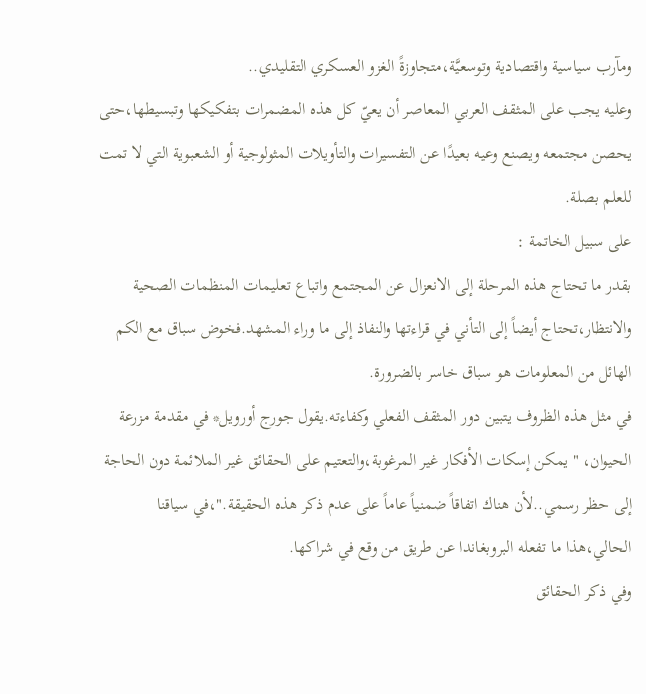ومآرب سياسية واقتصادية وتوسعيَّة،متجاوزةً الغزو العسكري التقليدي..
وعليه يجب على المثقف العربي المعاصر أن يعيّ كل هذه المضمرات بتفكيكها وتبسيطها،حتى يحصن مجتمعه ويصنع وعيه بعيدًا عن التفسيرات والتأويلات المثولوجية أو الشعبوية التي لا تمت للعلم بصلة.
على سبيل الخاتمة :
بقدر ما تحتاج هذه المرحلة إلى الانعزال عن المجتمع واتباع تعليمات المنظمات الصحية والانتظار،تحتاج أيضاً إلى التأني في قراءتها والنفاذ إلى ما وراء المشهد.فخوض سباق مع الكم الهائل من المعلومات هو سباق خاسر بالضرورة.
في مثل هذه الظروف يتبين دور المثقف الفعلي وكفاءته.يقول جورج أورويل* في مقدمة مزرعة الحيوان، " يمكن إسكات الأفكار غير المرغوبة،والتعتيم على الحقائق غير الملائمة دون الحاجة إلى حظر رسمي..لأن هناك اتفاقاً ضمنياً عاماً على عدم ذكر هذه الحقيقة."،في سياقنا الحالي،هذا ما تفعله البروبغاندا عن طريق من وقع في شراكها.
وفي ذكر الحقائق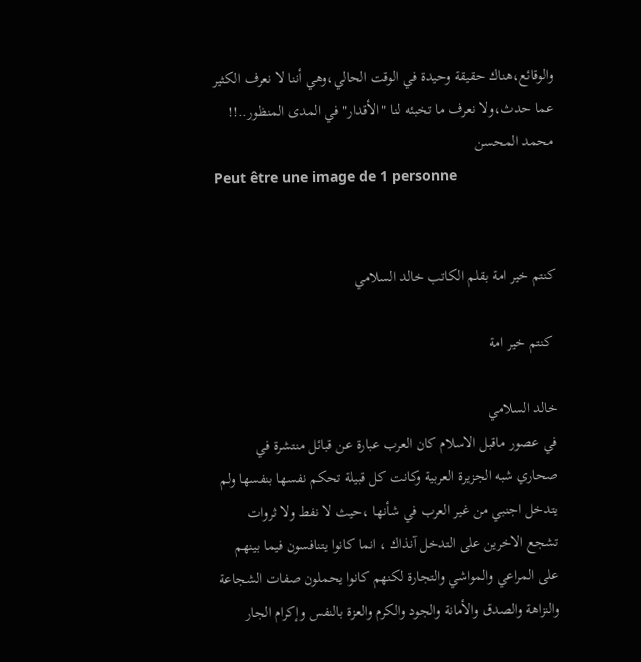والوقائع،هناك حقيقة وحيدة في الوقت الحالي،وهي أننا لا نعرف الكثير عما حدث،ولا نعرف ما تخبئه لنا "الأقدار" في المدى المنظور..!!
محمد المحسن
Peut être une image de 1 personne


كنتم خير امة بقلم الكاتب خالد السلامي

 كنتم خير امة

خالد السلامي
في عصور ماقبل الاسلام كان العرب عبارة عن قبائل منتشرة في صحاري شبه الجزيرة العربية وكانت كل قبيلة تحكم نفسها بنفسها ولم يتدخل اجنبي من غير العرب في شأنها ،حيث لا نفط ولا ثروات تشجع الاخرين على التدخل آنذاك ، انما كانوا يتنافسون فيما بينهم على المراعي والمواشي والتجارة لكنهم كانوا يحملون صفات الشجاعة والنزاهة والصدق والأمانة والجود والكرم والعزة بالنفس وإكرام الجار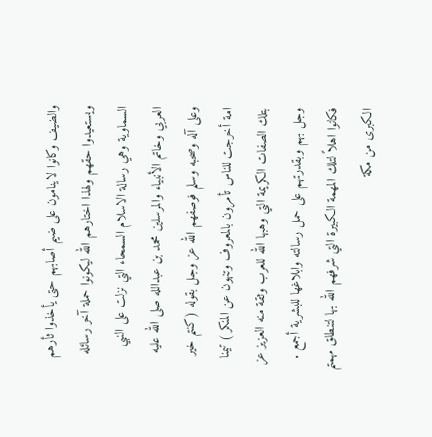والضيف وكانوا لاينامون على ضيم أصابهم حتى يأخذوا ثأرهم ويستعيدوا حقهم ولهذا اختارهم الله ليكونوا حملة آخر رسائله السماوية وهي رسالة الاسلام السمحاء التي نزلت على النبي العربي وخاتم الأنبياء والمرسلين محمد بن عبدالله صلى الله عليه وعلى آله وصحبه وسلم فوصفهم الله عز وجل بقوله (كنتم خير امة أخرجت للناس تأمرون بالمعروف وتنهون عن المنكر ) تيمنا بتلك الصفات الكريمة التي وهبها الله للعرب وثقة منه العزيز عز وجل بهم وبقدرتهم على حمل رسالته وابلاغها للبشرية أجمع .
فكانوا اهلاً لتلك المهمة الكبيرة التي شرفهم الله بها لتنطلق مهمتم الكبرى من مكة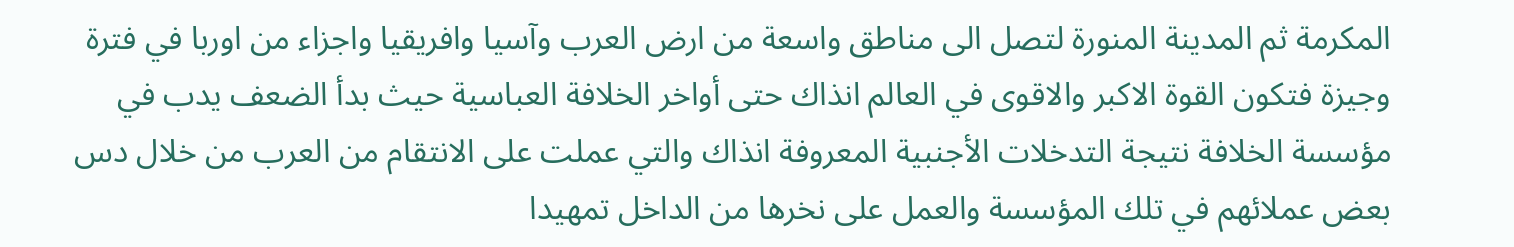المكرمة ثم المدينة المنورة لتصل الى مناطق واسعة من ارض العرب وآسيا وافريقيا واجزاء من اوربا في فترة وجيزة فتكون القوة الاكبر والاقوى في العالم انذاك حتى أواخر الخلافة العباسية حيث بدأ الضعف يدب في مؤسسة الخلافة نتيجة التدخلات الأجنبية المعروفة انذاك والتي عملت على الانتقام من العرب من خلال دس بعض عملائهم في تلك المؤسسة والعمل على نخرها من الداخل تمهيدا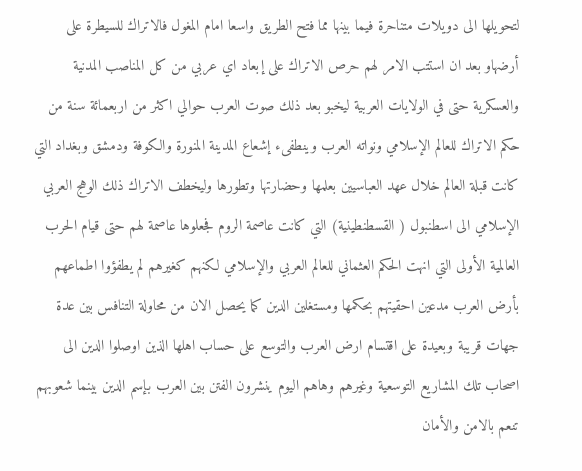لتحويلها الى دويلات متناحرة فيما بينها مما فتح الطريق واسعا امام المغول فالاتراك للسيطرة على أرضهاو بعد ان استتب الامر لهم حرص الاتراك على إبعاد اي عربي من كل المناصب المدنية والعسكرية حتى في الولايات العربية ليخبو بعد ذلك صوت العرب حوالي اكثر من اربعمائة سنة من حكم الاتراك للعالم الإسلامي ونواته العرب وينطفىء إشعاع المدينة المنورة والكوفة ودمشق وبغداد التي كانت قبلة العالم خلال عهد العباسيين بعلمها وحضارتها وتطورها وليخطف الاتراك ذلك الوهج العربي الإسلامي الى اسطنبول ( القسطنطينية) التي كانت عاصمة الروم فجعلوها عاصمة لهم حتى قيام الحرب العالمية الأولى التي انهت الحكم العثماني للعالم العربي والإسلامي لكنهم كغيرهم لم يطفؤوا اطماعهم بأرض العرب مدعين احقيتهم بحكمها ومستغلين الدين كما يحصل الان من محاولة التنافس بين عدة جهات قريبة وبعيدة على اقتسام ارض العرب والتوسع على حساب اهلها الذين اوصلوا الدين الى اصحاب تلك المشاريع التوسعية وغيرهم وهاهم اليوم ينشرون الفتن بين العرب بإسم الدين بينما شعوبهم تنعم بالامن والأمان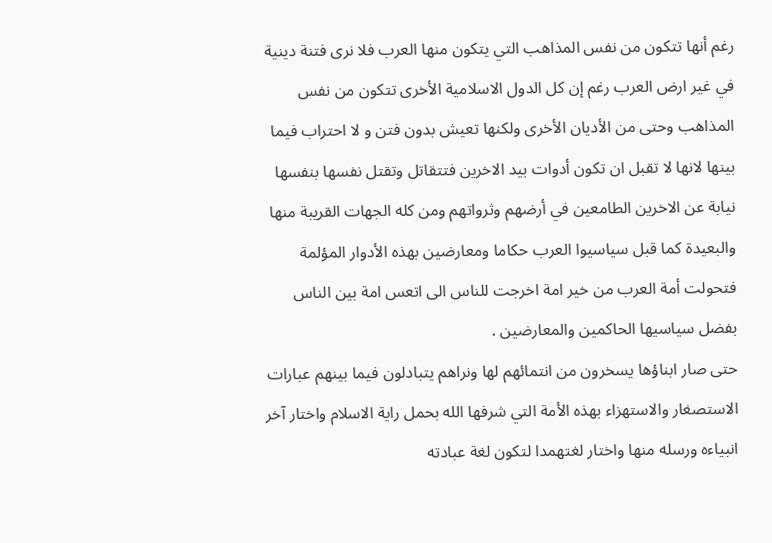رغم أنها تتكون من نفس المذاهب التي يتكون منها العرب فلا نرى فتنة دينية في غير ارض العرب رغم إن كل الدول الاسلامية الأخرى تتكون من نفس المذاهب وحتى من الأديان الأخرى ولكنها تعيش بدون فتن و لا احتراب فيما بينها لانها لا تقبل ان تكون أدوات بيد الاخرين فتتقاتل وتقتل نفسها بنفسها نيابة عن الاخرين الطامعين في أرضهم وثرواتهم ومن كله الجهات القريبة منها والبعيدة كما قبل سياسيوا العرب حكاما ومعارضين بهذه الأدوار المؤلمة فتحولت أمة العرب من خير امة اخرجت للناس الى اتعس امة بين الناس بفضل سياسيها الحاكمين والمعارضين .
حتى صار ابناؤها يسخرون من انتمائهم لها ونراهم يتبادلون فيما بينهم عبارات الاستصغار والاستهزاء بهذه الأمة التي شرفها الله بحمل راية الاسلام واختار آخر انبياءه ورسله منها واختار لغتهمدا لتكون لغة عبادته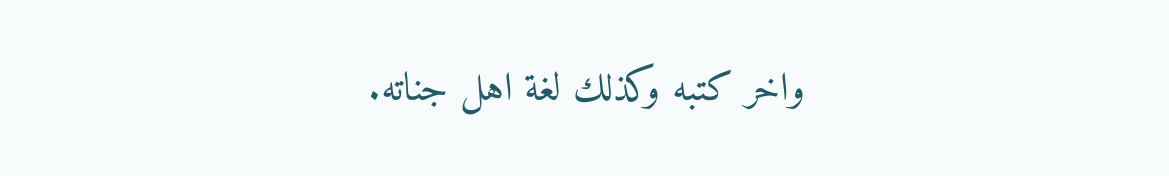واخر كتبه وكذلك لغة اهل جناته.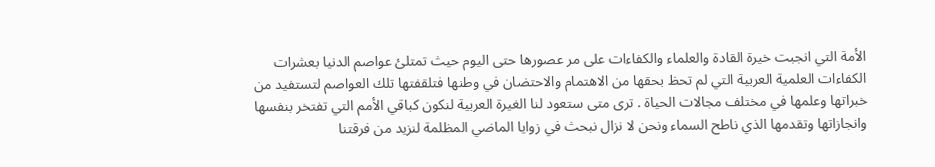الأمة التي انجبت خيرة القادة والعلماء والكفاءات على مر عصورها حتى اليوم حيث تمتلئ عواصم الدنيا بعشرات الكفاءات العلمية العربية التي لم تحظ بحقها من الاهتمام والاحتضان في وطنها فتلقفتها تلك العواصم لتستفيد من خبراتها وعلمها في مختلف مجالات الحياة . ترى متى ستعود لنا الغيرة العربية لنكون كباقي الأمم التي تفتخر بنفسها وانجازاتها وتقدمها الذي ناطح السماء ونحن لا نزال نبحث في زوايا الماضي المظلمة لنزيد من فرقتنا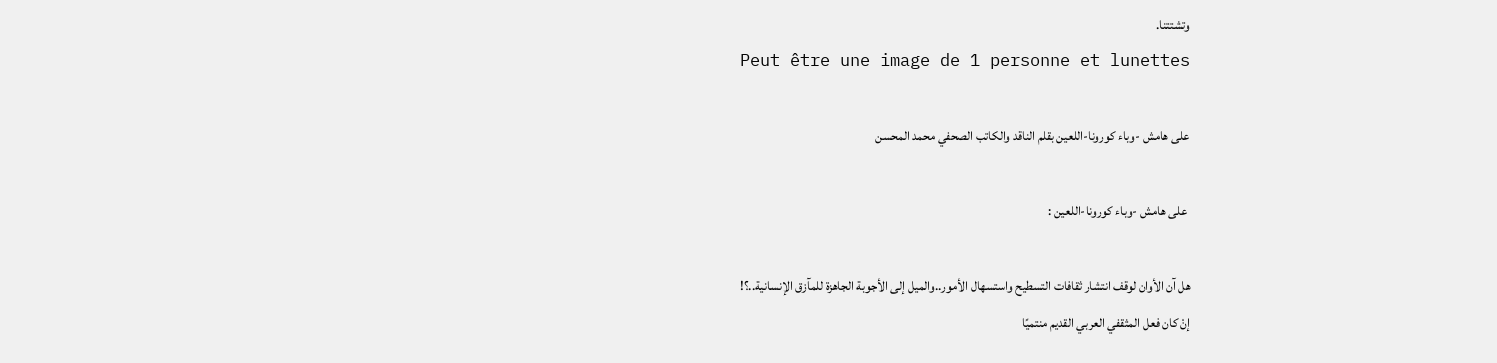وتشتتنا.
Peut être une image de 1 personne et lunettes

على هامش -وباء كورونا-اللعين بقلم الناقد والكاتب الصحفي محمد المحسن

 على هامش -وباء كورونا-اللعين :

هل آن الأوان لوقف انتشار ثقافات التسطيح واستسهال الأمور..والميل إلى الأجوبة الجاهزة للمآزق الإنسانية..؟!
إنْ كان فعل المثقفي العربي القديم منتميًا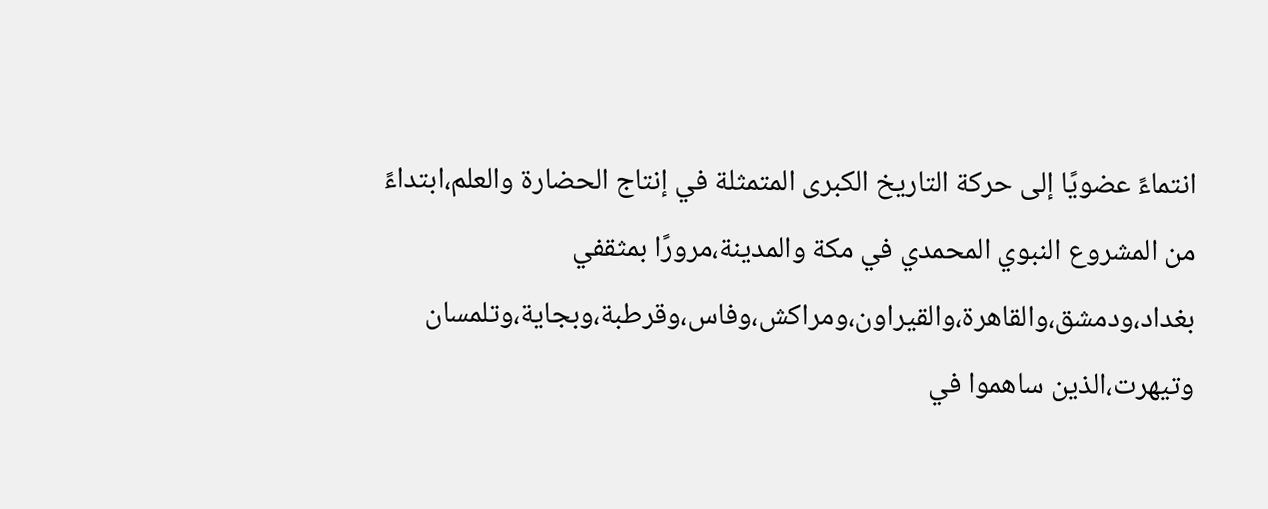انتماءً عضويًا إلى حركة التاريخ الكبرى المتمثلة في إنتاج الحضارة والعلم،ابتداءً من المشروع النبوي المحمدي في مكة والمدينة،مرورًا بمثقفي بغداد،ودمشق،والقاهرة،والقيراون،ومراكش،وفاس،وقرطبة،وبجاية،وتلمسان وتيهرت،الذين ساهموا في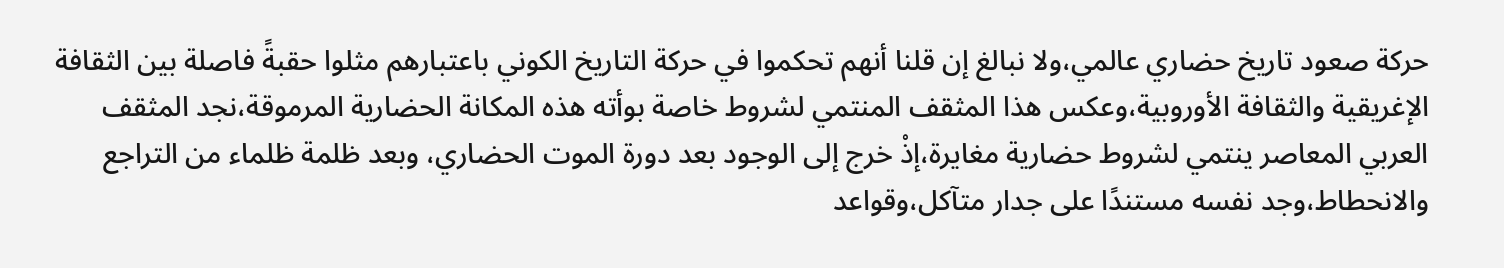حركة صعود تاريخ حضاري عالمي،ولا نبالغ إن قلنا أنهم تحكموا في حركة التاريخ الكوني باعتبارهم مثلوا حقبةً فاصلة بين الثقافة الإغريقية والثقافة الأوروبية،وعكس هذا المثقف المنتمي لشروط خاصة بوأته هذه المكانة الحضارية المرموقة،نجد المثقف العربي المعاصر ينتمي لشروط حضارية مغايرة،إذْ خرج إلى الوجود بعد دورة الموت الحضاري، وبعد ظلمة ظلماء من التراجع والانحطاط،وجد نفسه مستندًا على جدار متآكل،وقواعد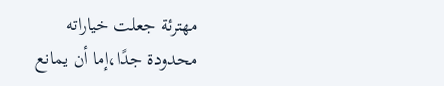مهترئة جعلت خياراته محدودة جدًا،إما أن يمانع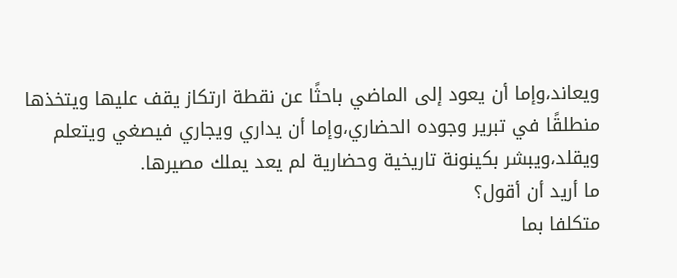ويعاند،وإما أن يعود إلى الماضي باحثًا عن نقطة ارتكاز يقف عليها ويتخذها منطلقًا في تبرير وجوده الحضاري،وإما أن يداري ويجاري فيصغي ويتعلم ويقلد،ويبشر بكينونة تاريخية وحضارية لم يعد يملك مصيرها.
ما أريد أن أقول؟
متكلفا بما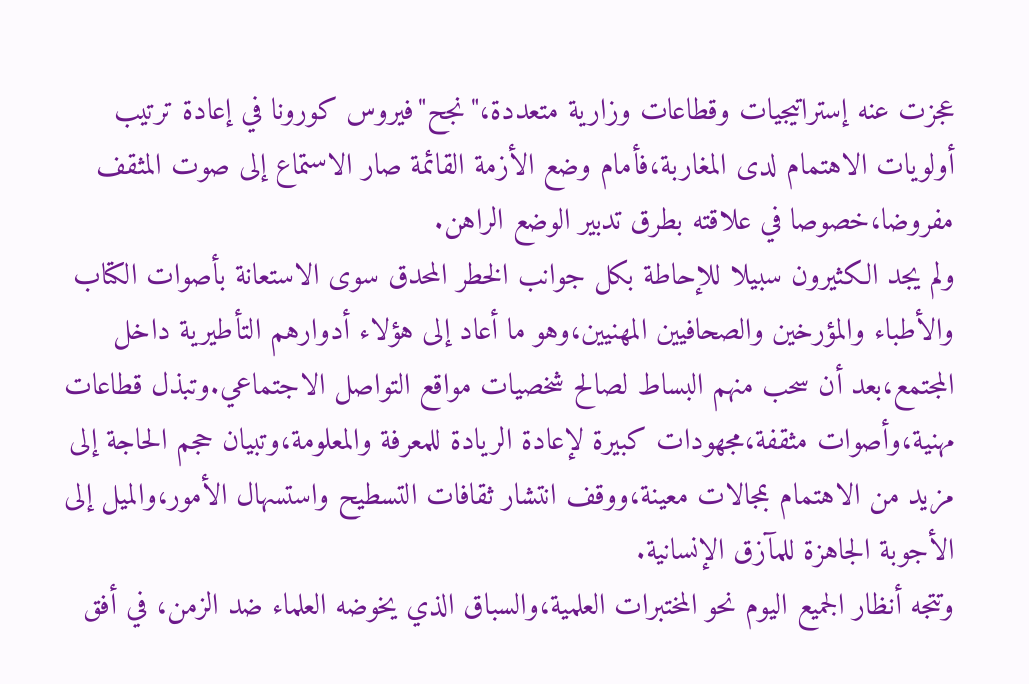عجزت عنه إستراتيجيات وقطاعات وزارية متعددة،"نجح"فيروس كورونا في إعادة ترتيب أولويات الاهتمام لدى المغاربة،فأمام وضع الأزمة القائمة صار الاستماع إلى صوت المثقف مفروضا،خصوصا في علاقته بطرق تدبير الوضع الراهن.
ولم يجد الكثيرون سبيلا للإحاطة بكل جوانب الخطر المحدق سوى الاستعانة بأصوات الكتاب والأطباء والمؤرخين والصحافيين المهنيين،وهو ما أعاد إلى هؤلاء أدوارهم التأطيرية داخل المجتمع،بعد أن سحب منهم البساط لصالح شخصيات مواقع التواصل الاجتماعي.وتبذل قطاعات مهنية،وأصوات مثقفة،مجهودات كبيرة لإعادة الريادة للمعرفة والمعلومة،وتبيان حجم الحاجة إلى مزيد من الاهتمام بمجالات معينة،ووقف انتشار ثقافات التسطيح واستسهال الأمور،والميل إلى الأجوبة الجاهزة للمآزق الإنسانية.
وتتجه أنظار الجميع اليوم نحو المختبرات العلمية،والسباق الذي يخوضه العلماء ضد الزمن، في أفق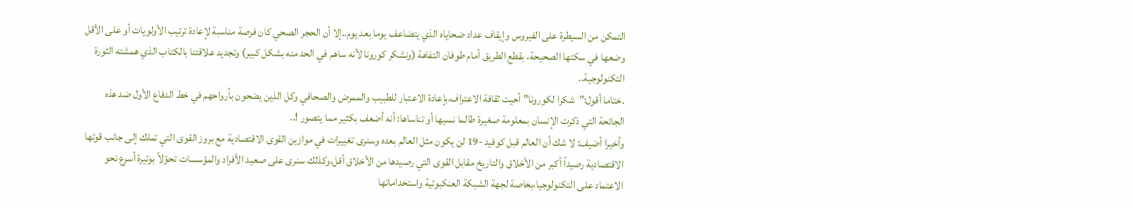التمكن من السيطرة على الفيروس وإيقاف عداد ضحاياه الذي يتضاعف يوما بعد يوم..إلا أن الحجر الصحي كان فرصة مناسبة لإعادة ترتيب الأولويات أو على الأقل وضعها في سكتها الصحيحة، بقطع الطريق أمام طوفان التفاهة (ونشكر كورونا لأنه ساهم في الحد منه بشكل كبير) وتجديد علاقتنا بالكتاب الذي همشته الثورة التكنولوجية..
.ختاما أقول:”شكرا لكورونا” أحيت ثقافة الاعتراف،بإعادة الاعتبار للطبيب والممرض والصحافي وكل الذين يضحون بأرواحهم في خط الدفاع الأول ضد هذه الجائحة التي ذكرت الإنسان بمعلومة صغيرة طالما نسيها أو تناساها: أنه أضعف بكثير مما يتصور !..
وأخيرا أضيف: لا شك أن العالم قبل كوفيد -19 لن يكون مثل العالم بعده وسنرى تغييرات في موازين القوى الاقتصادية مع بروز القوى التي تملك إلى جانب قوتها الاقتصادية رصيداً أكبر من الأخلاق والتاريخ مقابل القوى التي رصيدها من الأخلاق أقل،وكذلك سنرى على صعيد الأفراد والمؤسسات تحوّلاً بوتيرة أسرع نحو الاعتماد على التكنولوجيا،بخاصة لجهة الشبكة العنكبوتية واستخداماتها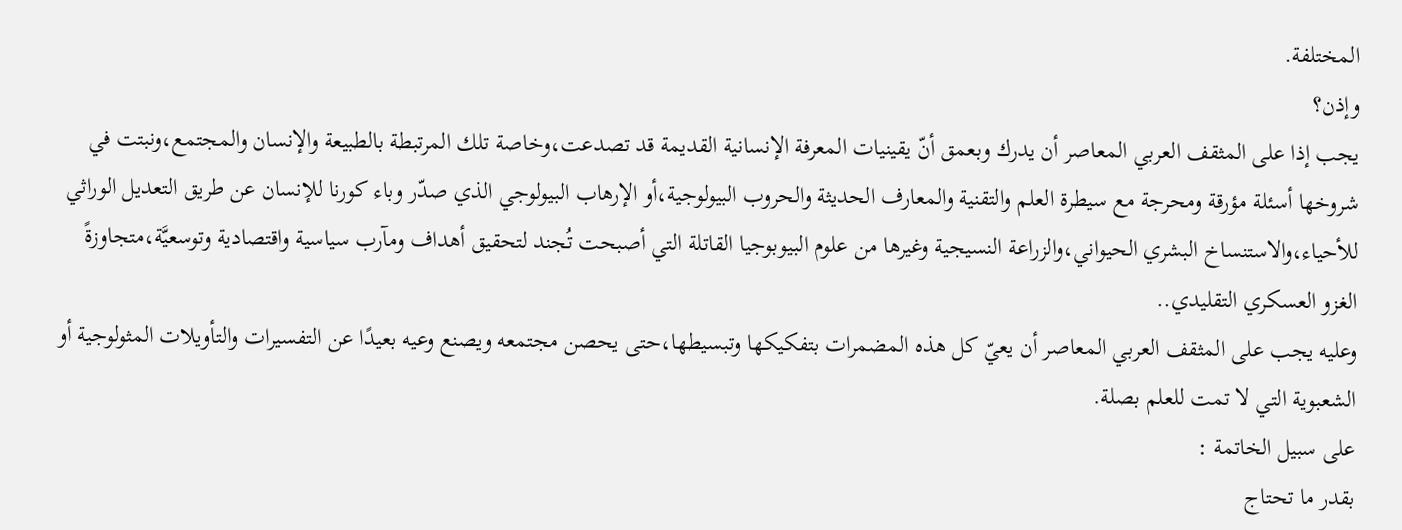المختلفة.
وإذن؟
يجب إذا على المثقف العربي المعاصر أن يدرك وبعمق أنّ يقينيات المعرفة الإنسانية القديمة قد تصدعت،وخاصة تلك المرتبطة بالطبيعة والإنسان والمجتمع،ونبتت في شروخها أسئلة مؤرقة ومحرجة مع سيطرة العلم والتقنية والمعارف الحديثة والحروب البيولوجية،أو الإرهاب البيولوجي الذي صدّر وباء كورنا للإنسان عن طريق التعديل الوراثي للأحياء،والاستنساخ البشري الحيواني،والزراعة النسيجية وغيرها من علوم البيوبوجيا القاتلة التي أصبحت تُجند لتحقيق أهداف ومآرب سياسية واقتصادية وتوسعيَّة،متجاوزةً الغزو العسكري التقليدي..
وعليه يجب على المثقف العربي المعاصر أن يعيّ كل هذه المضمرات بتفكيكها وتبسيطها،حتى يحصن مجتمعه ويصنع وعيه بعيدًا عن التفسيرات والتأويلات المثولوجية أو الشعبوية التي لا تمت للعلم بصلة.
على سبيل الخاتمة :
بقدر ما تحتاج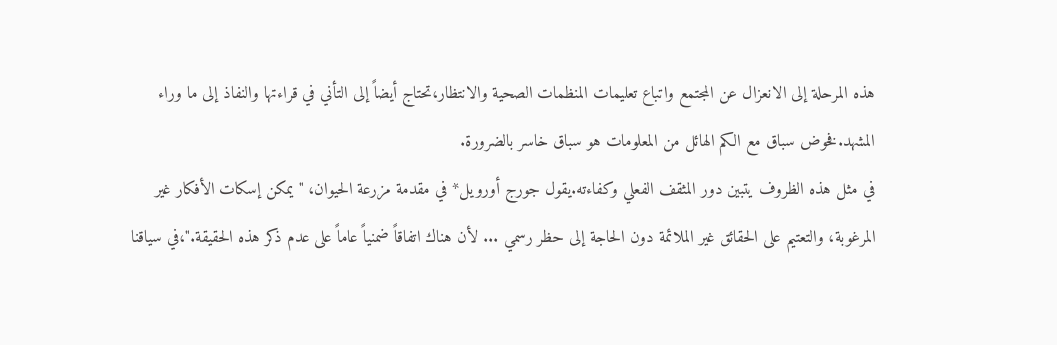هذه المرحلة إلى الانعزال عن المجتمع واتباع تعليمات المنظمات الصحية والانتظار،تحتاج أيضاً إلى التأني في قراءتها والنفاذ إلى ما وراء المشهد.فخوض سباق مع الكم الهائل من المعلومات هو سباق خاسر بالضرورة.
في مثل هذه الظروف يتبين دور المثقف الفعلي وكفاءته.يقول جورج أورويل* في مقدمة مزرعة الحيوان، " يمكن إسكات الأفكار غير المرغوبة، والتعتيم على الحقائق غير الملائمة دون الحاجة إلى حظر رسمي ... لأن هناك اتفاقاً ضمنياً عاماً على عدم ذكر هذه الحقيقة."،في سياقنا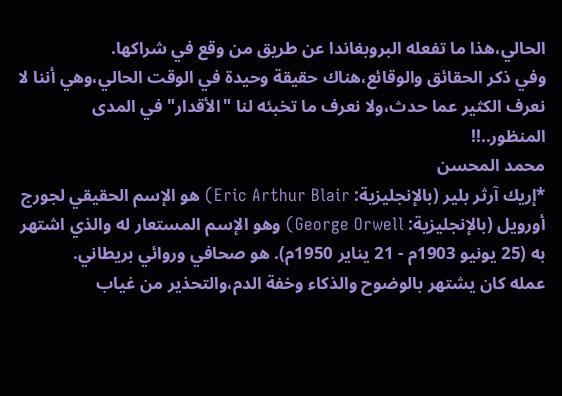الحالي،هذا ما تفعله البروبغاندا عن طريق من وقع في شراكها.
وفي ذكر الحقائق والوقائع،هناك حقيقة وحيدة في الوقت الحالي،وهي أننا لا نعرف الكثير عما حدث،ولا نعرف ما تخبئه لنا "الأقدار" في المدى المنظور..!!
محمد المحسن
*إريك آرثر بلير (بالإنجليزية: Eric Arthur Blair) هو الإسم الحقيقي لجورج أورويل (بالإنجليزية: George Orwell) وهو الإسم المستعار له والذي اشتهر به (25 يونيو 1903م - 21 يناير 1950م). هو صحافي وروائي بريطاني.
عمله كان يشتهر بالوضوح والذكاء وخفة الدم،والتحذير من غياب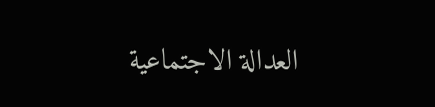العدالة الاجتماعية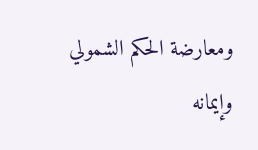ومعارضة الحكم الشمولي وإيمانه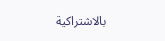بالاشتراكية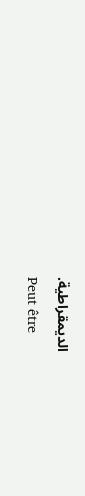الديمقراطية.
Peut être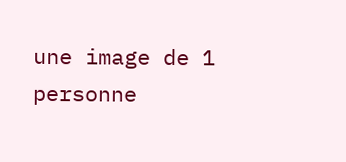une image de 1 personne